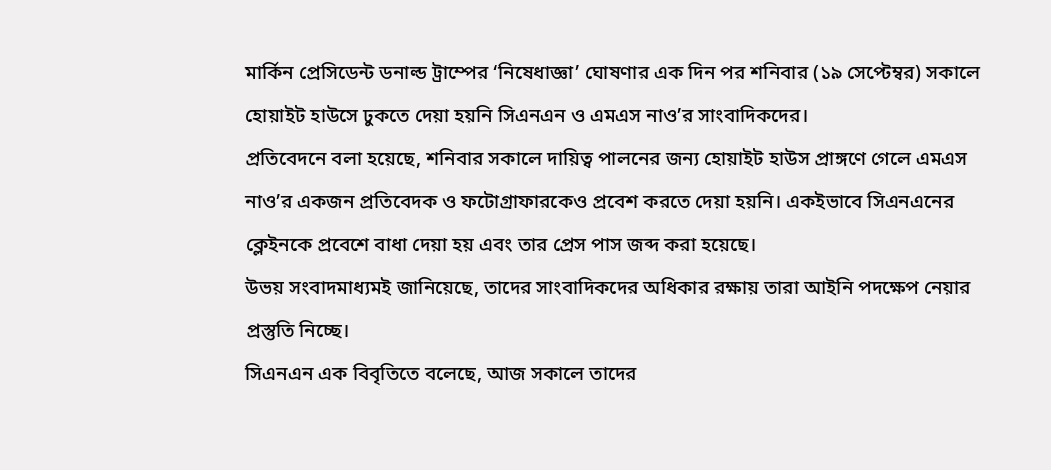মার্কিন প্রেসিডেন্ট ডনাল্ড ট্রাম্পের ‘নিষেধাজ্ঞা’ ঘোষণার এক দিন পর শনিবার (১৯ সেপ্টেম্বর) সকালে হোয়াইট হাউসে ঢুকতে দেয়া হয়নি সিএনএন ও এমএস নাও’র সাংবাদিকদের।
প্রতিবেদনে বলা হয়েছে, শনিবার সকালে দায়িত্ব পালনের জন্য হোয়াইট হাউস প্রাঙ্গণে গেলে এমএস নাও’র একজন প্রতিবেদক ও ফটোগ্রাফারকেও প্রবেশ করতে দেয়া হয়নি। একইভাবে সিএনএনের ক্লেইনকে প্রবেশে বাধা দেয়া হয় এবং তার প্রেস পাস জব্দ করা হয়েছে।
উভয় সংবাদমাধ্যমই জানিয়েছে, তাদের সাংবাদিকদের অধিকার রক্ষায় তারা আইনি পদক্ষেপ নেয়ার প্রস্তুতি নিচ্ছে।
সিএনএন এক বিবৃতিতে বলেছে, আজ সকালে তাদের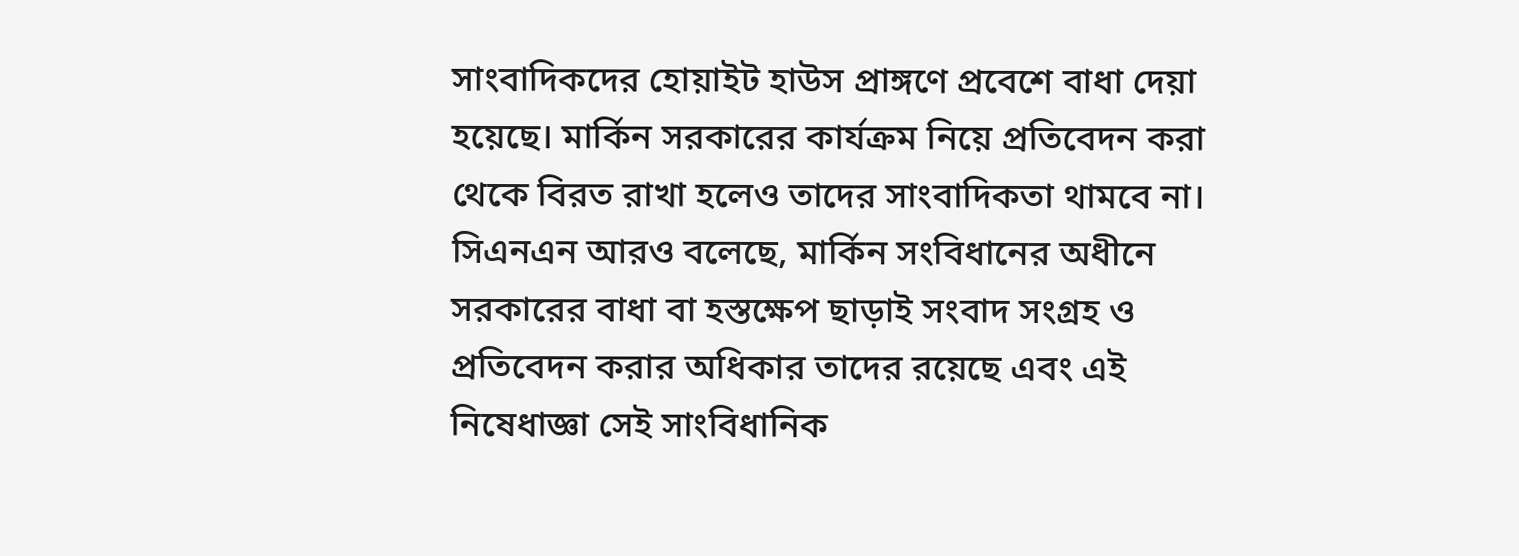সাংবাদিকদের হোয়াইট হাউস প্রাঙ্গণে প্রবেশে বাধা দেয়া হয়েছে। মার্কিন সরকারের কার্যক্রম নিয়ে প্রতিবেদন করা থেকে বিরত রাখা হলেও তাদের সাংবাদিকতা থামবে না।
সিএনএন আরও বলেছে, মার্কিন সংবিধানের অধীনে সরকারের বাধা বা হস্তক্ষেপ ছাড়াই সংবাদ সংগ্রহ ও প্রতিবেদন করার অধিকার তাদের রয়েছে এবং এই নিষেধাজ্ঞা সেই সাংবিধানিক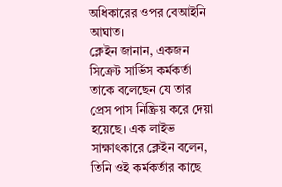অধিকারের ওপর বেআইনি আঘাত।
ক্লেইন জানান, একজন সিক্রেট সার্ভিস কর্মকর্তা তাকে বলেছেন যে তার প্রেস পাস নিষ্ক্রিয় করে দেয়া হয়েছে। এক লাইভ সাক্ষাৎকারে ক্লেইন বলেন, তিনি ওই কর্মকর্তার কাছে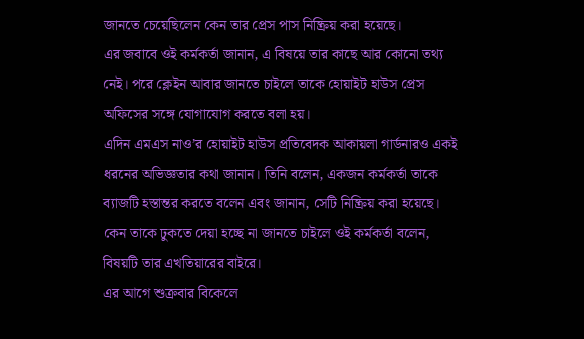জানতে চেয়েছিলেন কেন তার প্রেস পাস নিষ্ক্রিয় করা হয়েছে।
এর জবাবে ওই কর্মকর্তা জানান, এ বিষয়ে তার কাছে আর কোনো তথ্য নেই। পরে ক্লেইন আবার জানতে চাইলে তাকে হোয়াইট হাউস প্রেস অফিসের সঙ্গে যোগাযোগ করতে বলা হয়।
এদিন এমএস নাও’র হোয়াইট হাউস প্রতিবেদক আকায়লা গার্ডনারও একই ধরনের অভিজ্ঞতার কথা জানান। তিনি বলেন, একজন কর্মকর্তা তাকে ব্যাজটি হস্তান্তর করতে বলেন এবং জানান, সেটি নিষ্ক্রিয় করা হয়েছে।
কেন তাকে ঢুকতে দেয়া হচ্ছে না জানতে চাইলে ওই কর্মকর্তা বলেন, বিষয়টি তার এখতিয়ারের বাইরে।
এর আগে শুক্রবার বিকেলে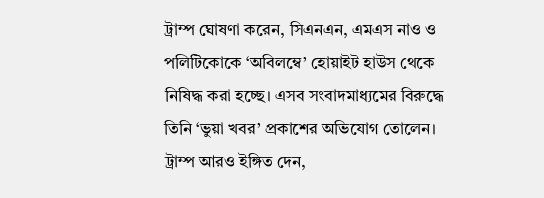ট্রাম্প ঘোষণা করেন, সিএনএন, এমএস নাও ও পলিটিকোকে ‘অবিলম্বে’ হোয়াইট হাউস থেকে নিষিদ্ধ করা হচ্ছে। এসব সংবাদমাধ্যমের বিরুদ্ধে তিনি ‘ভুয়া খবর’ প্রকাশের অভিযোগ তোলেন।
ট্রাম্প আরও ইঙ্গিত দেন,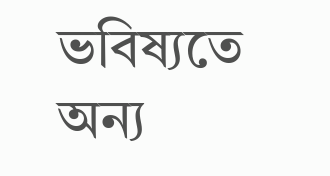ভবিষ্যতে অন্য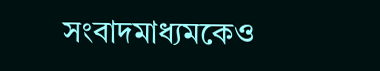সংবাদমাধ্যমকেও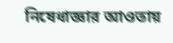নিষেধাজ্ঞার আওতায়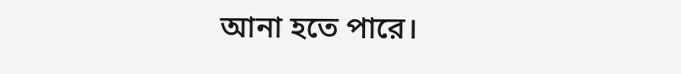আনা হতে পারে।